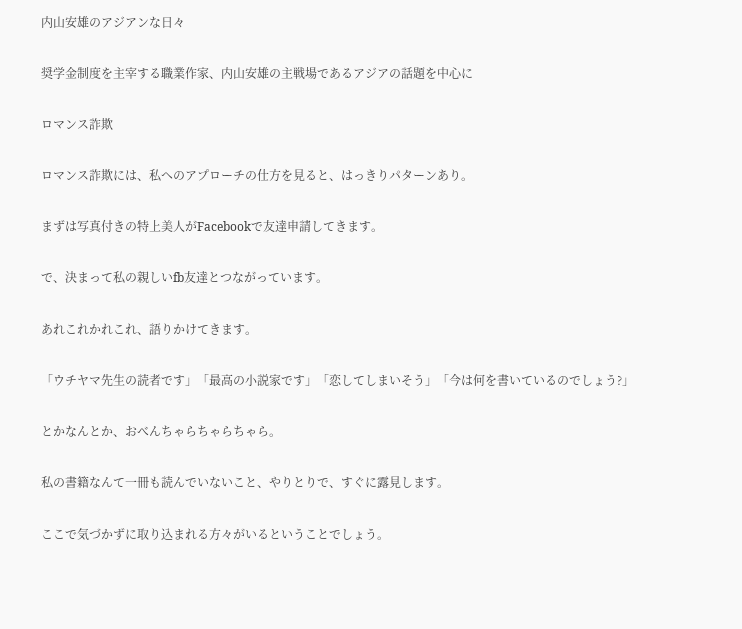内山安雄のアジアンな日々

奨学金制度を主宰する職業作家、内山安雄の主戦場であるアジアの話題を中心に

ロマンス詐欺

ロマンス詐欺には、私へのアプローチの仕方を見ると、はっきりパターンあり。

まずは写真付きの特上美人がFacebookで友達申請してきます。

で、決まって私の親しいfb友達とつながっています。

あれこれかれこれ、語りかけてきます。

「ウチヤマ先生の読者です」「最高の小説家です」「恋してしまいそう」「今は何を書いているのでしょう?」

とかなんとか、おべんちゃらちゃらちゃら。

私の書籍なんて一冊も読んでいないこと、やりとりで、すぐに露見します。

ここで気づかずに取り込まれる方々がいるということでしょう。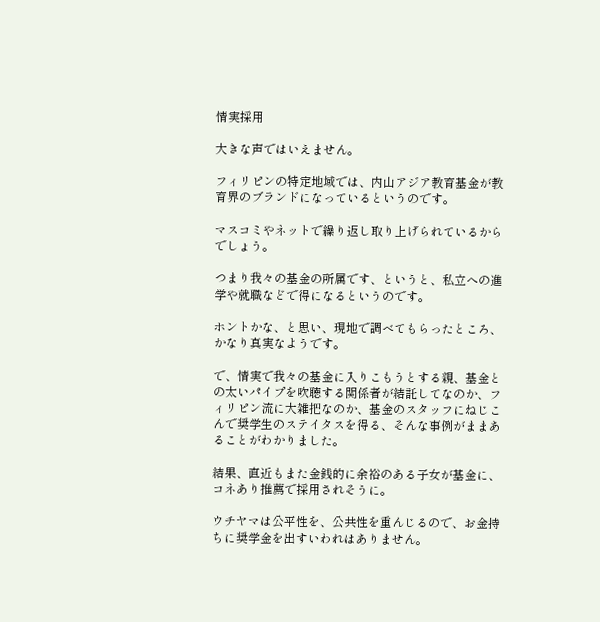情実採用

大きな声ではいえません。

フィリピンの特定地域では、内山アジア教育基金が教育界のブランドになっているというのです。

マスコミやネットで繰り返し取り上げられているからでしょう。

つまり我々の基金の所属です、というと、私立への進学や就職などで得になるというのです。

ホントかな、と思い、現地で調べてもらったところ、かなり真実なようです。

で、情実で我々の基金に入りこもうとする親、基金との太いパイプを吹聴する関係者が結託してなのか、フィリピン流に大雑把なのか、基金のスタッフにねじこんで奨学生のステイタスを得る、そんな事例がままあることがわかりました。

結果、直近もまた金銭的に余裕のある子女が基金に、コネあり推薦で採用されそうに。

ウチヤマは公平性を、公共性を重んじるので、お金持ちに奨学金を出すいわれはありません。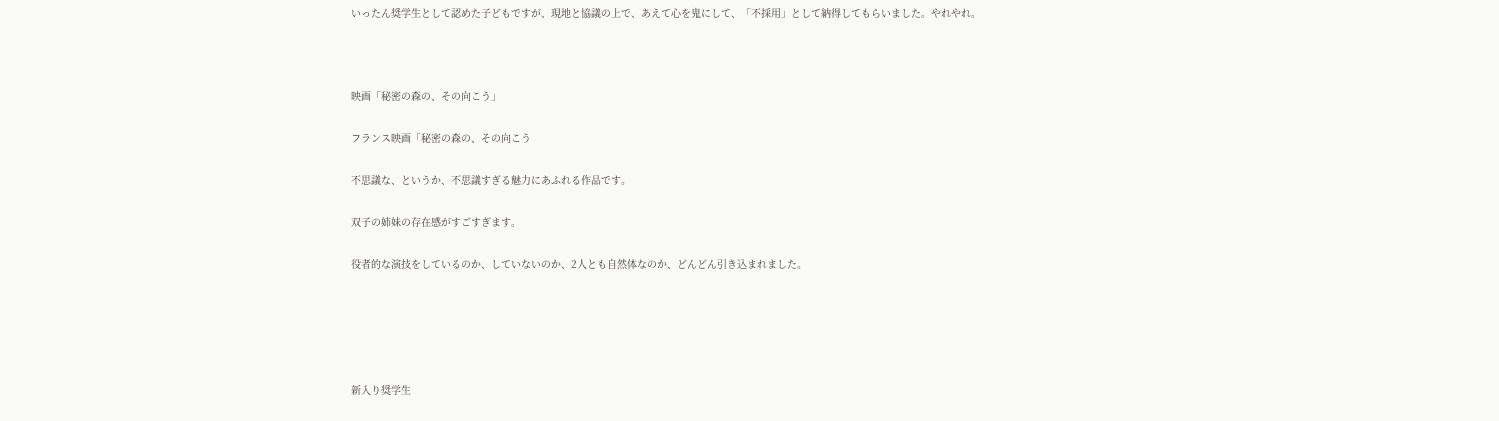いったん奨学生として認めた子どもですが、現地と協議の上で、あえて心を鬼にして、「不採用」として納得してもらいました。やれやれ。



映画「秘密の森の、その向こう」

フランス映画「秘密の森の、その向こう

不思議な、というか、不思議すぎる魅力にあふれる作品です。

双子の姉妹の存在感がすごすぎます。

役者的な演技をしているのか、していないのか、2人とも自然体なのか、どんどん引き込まれました。





新入り奨学生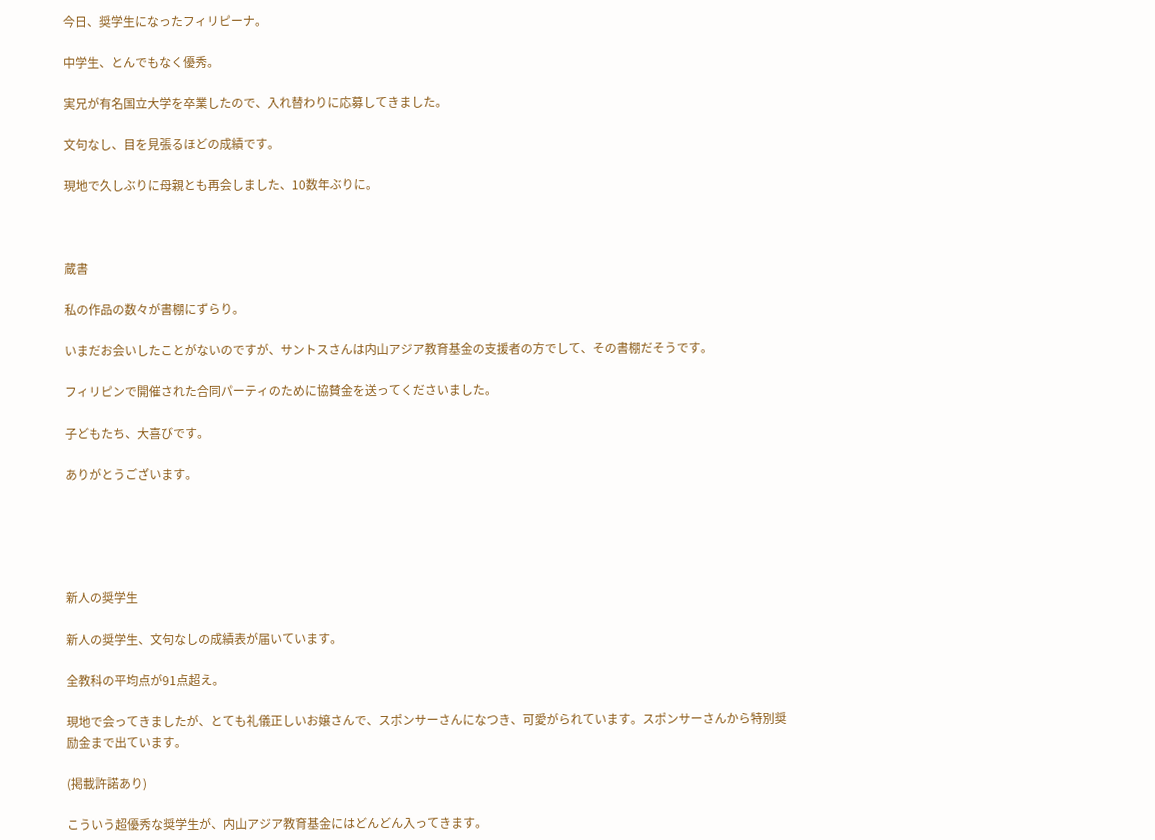今日、奨学生になったフィリピーナ。

中学生、とんでもなく優秀。

実兄が有名国立大学を卒業したので、入れ替わりに応募してきました。

文句なし、目を見張るほどの成績です。

現地で久しぶりに母親とも再会しました、10数年ぶりに。



蔵書

私の作品の数々が書棚にずらり。

いまだお会いしたことがないのですが、サントスさんは内山アジア教育基金の支援者の方でして、その書棚だそうです。

フィリピンで開催された合同パーティのために協賛金を送ってくださいました。

子どもたち、大喜びです。

ありがとうございます。





新人の奨学生

新人の奨学生、文句なしの成績表が届いています。

全教科の平均点が91点超え。

現地で会ってきましたが、とても礼儀正しいお嬢さんで、スポンサーさんになつき、可愛がられています。スポンサーさんから特別奨励金まで出ています。

(掲載許諾あり)

こういう超優秀な奨学生が、内山アジア教育基金にはどんどん入ってきます。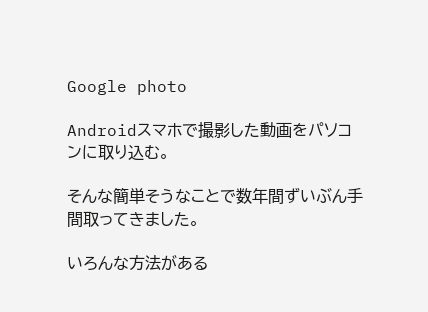Google photo

Androidスマホで撮影した動画をパソコンに取り込む。

そんな簡単そうなことで数年間ずいぶん手間取ってきました。

いろんな方法がある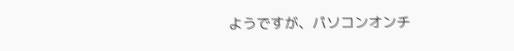ようですが、パソコンオンチ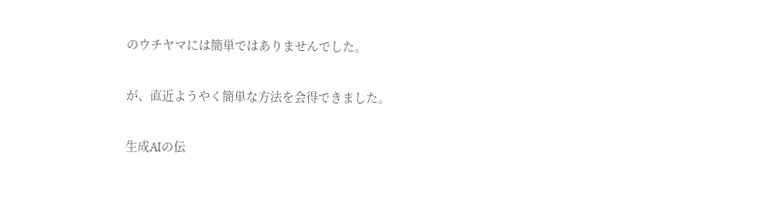のウチヤマには簡単ではありませんでした。

が、直近ようやく簡単な方法を会得できました。

生成AIの伝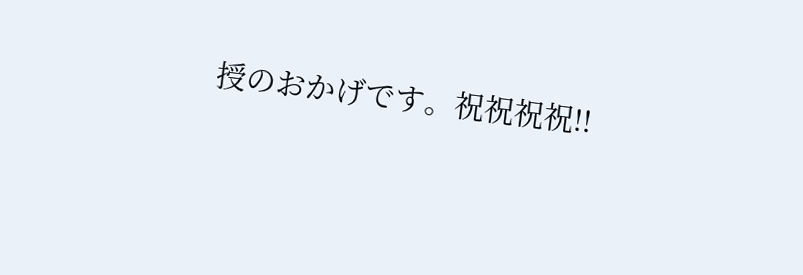授のおかげです。祝祝祝祝!!